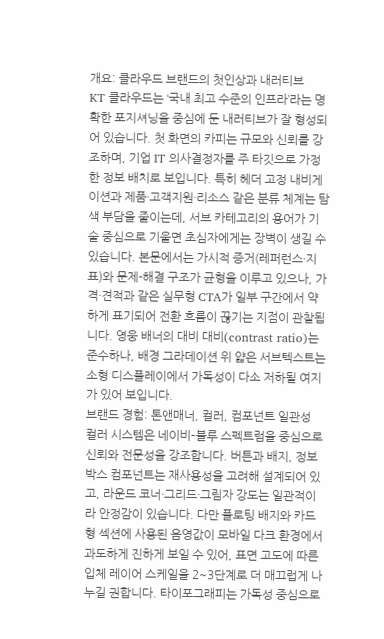개요: 클라우드 브랜드의 첫인상과 내러티브
KT 클라우드는 ‘국내 최고 수준의 인프라’라는 명확한 포지셔닝을 중심에 둔 내러티브가 잘 형성되어 있습니다. 첫 화면의 카피는 규모와 신뢰를 강조하며, 기업 IT 의사결정자를 주 타깃으로 가정한 정보 배치로 보입니다. 특히 헤더 고정 내비게이션과 제품·고객지원·리소스 같은 분류 체계는 탐색 부담을 줄이는데, 서브 카테고리의 용어가 기술 중심으로 기울면 초심자에게는 장벽이 생길 수 있습니다. 본문에서는 가시적 증거(레퍼런스·지표)와 문제-해결 구조가 균형을 이루고 있으나, 가격·견적과 같은 실무형 CTA가 일부 구간에서 약하게 표기되어 전환 흐름이 끊기는 지점이 관찰됩니다. 영웅 배너의 대비 대비(contrast ratio)는 준수하나, 배경 그라데이션 위 얇은 서브텍스트는 소형 디스플레이에서 가독성이 다소 저하될 여지가 있어 보입니다.
브랜드 경험: 톤앤매너, 컬러, 컴포넌트 일관성
컬러 시스템은 네이비–블루 스펙트럼을 중심으로 신뢰와 전문성을 강조합니다. 버튼과 배지, 정보 박스 컴포넌트는 재사용성을 고려해 설계되어 있고, 라운드 코너·그리드·그림자 강도는 일관적이라 안정감이 있습니다. 다만 플로팅 배지와 카드형 섹션에 사용된 음영값이 모바일 다크 환경에서 과도하게 진하게 보일 수 있어, 표면 고도에 따른 입체 레이어 스케일을 2~3단계로 더 매끄럽게 나누길 권합니다. 타이포그래피는 가독성 중심으로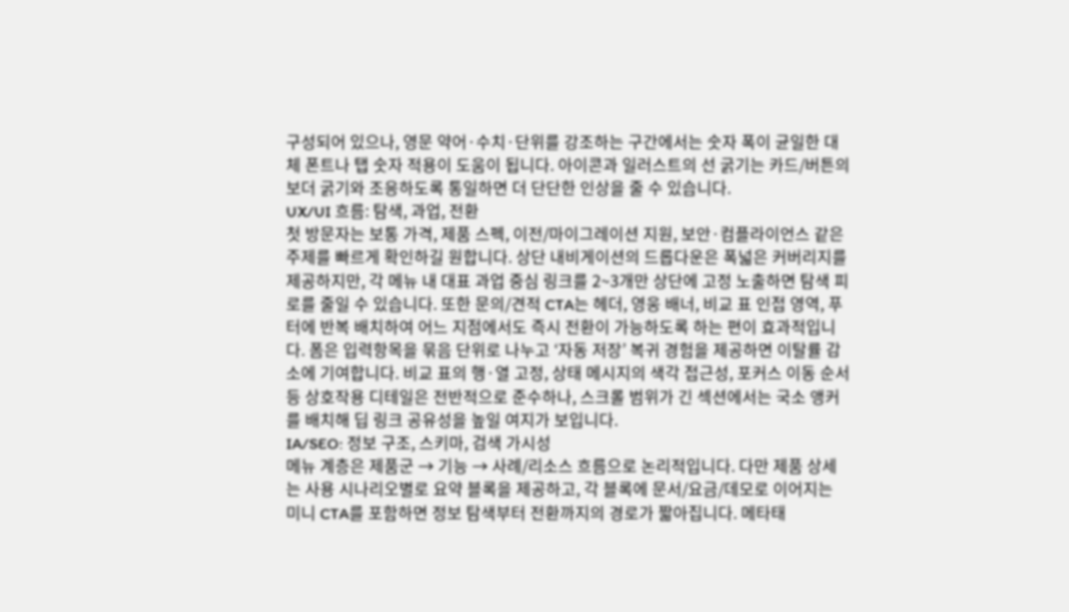구성되어 있으나, 영문 약어·수치·단위를 강조하는 구간에서는 숫자 폭이 균일한 대체 폰트나 탭 숫자 적용이 도움이 됩니다. 아이콘과 일러스트의 선 굵기는 카드/버튼의 보더 굵기와 조응하도록 통일하면 더 단단한 인상을 줄 수 있습니다.
UX/UI 흐름: 탐색, 과업, 전환
첫 방문자는 보통 가격, 제품 스펙, 이전/마이그레이션 지원, 보안·컴플라이언스 같은 주제를 빠르게 확인하길 원합니다. 상단 내비게이션의 드롭다운은 폭넓은 커버리지를 제공하지만, 각 메뉴 내 대표 과업 중심 링크를 2~3개만 상단에 고정 노출하면 탐색 피로를 줄일 수 있습니다. 또한 문의/견적 CTA는 헤더, 영웅 배너, 비교 표 인접 영역, 푸터에 반복 배치하여 어느 지점에서도 즉시 전환이 가능하도록 하는 편이 효과적입니다. 폼은 입력항목을 묶음 단위로 나누고 ‘자동 저장’ 복귀 경험을 제공하면 이탈률 감소에 기여합니다. 비교 표의 행·열 고정, 상태 메시지의 색각 접근성, 포커스 이동 순서 등 상호작용 디테일은 전반적으로 준수하나, 스크롤 범위가 긴 섹션에서는 국소 앵커를 배치해 딥 링크 공유성을 높일 여지가 보입니다.
IA/SEO: 정보 구조, 스키마, 검색 가시성
메뉴 계층은 제품군 → 기능 → 사례/리소스 흐름으로 논리적입니다. 다만 제품 상세는 사용 시나리오별로 요약 블록을 제공하고, 각 블록에 문서/요금/데모로 이어지는 미니 CTA를 포함하면 정보 탐색부터 전환까지의 경로가 짧아집니다. 메타태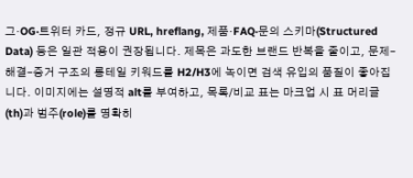그·OG·트위터 카드, 정규 URL, hreflang, 제품·FAQ·문의 스키마(Structured Data) 등은 일관 적용이 권장됩니다. 제목은 과도한 브랜드 반복을 줄이고, 문제–해결–증거 구조의 롱테일 키워드를 H2/H3에 녹이면 검색 유입의 품질이 좋아집니다. 이미지에는 설명적 alt를 부여하고, 목록/비교 표는 마크업 시 표 머리글(th)과 범주(role)를 명확히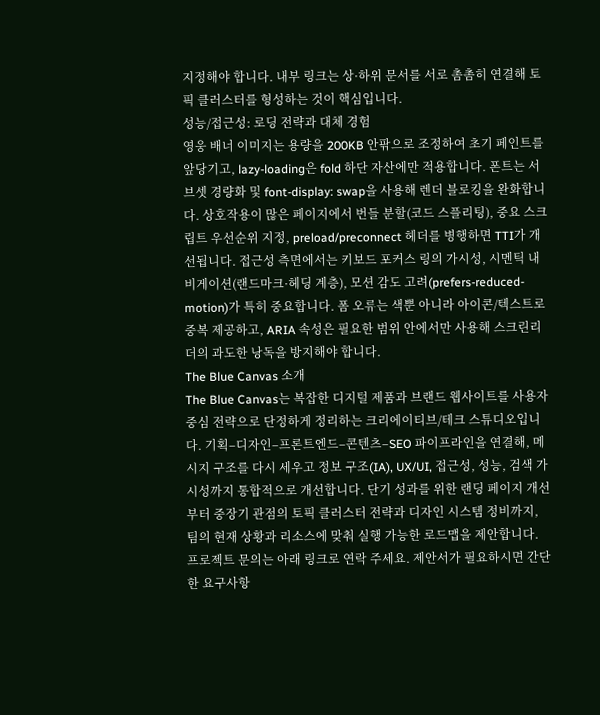지정해야 합니다. 내부 링크는 상·하위 문서를 서로 촘촘히 연결해 토픽 클러스터를 형성하는 것이 핵심입니다.
성능/접근성: 로딩 전략과 대체 경험
영웅 배너 이미지는 용량을 200KB 안팎으로 조정하여 초기 페인트를 앞당기고, lazy-loading은 fold 하단 자산에만 적용합니다. 폰트는 서브셋 경량화 및 font-display: swap을 사용해 렌더 블로킹을 완화합니다. 상호작용이 많은 페이지에서 번들 분할(코드 스플리팅), 중요 스크립트 우선순위 지정, preload/preconnect 헤더를 병행하면 TTI가 개선됩니다. 접근성 측면에서는 키보드 포커스 링의 가시성, 시멘틱 내비게이션(랜드마크·헤딩 계층), 모션 감도 고려(prefers-reduced-motion)가 특히 중요합니다. 폼 오류는 색뿐 아니라 아이콘/텍스트로 중복 제공하고, ARIA 속성은 필요한 범위 안에서만 사용해 스크린리더의 과도한 낭독을 방지해야 합니다.
The Blue Canvas 소개
The Blue Canvas는 복잡한 디지털 제품과 브랜드 웹사이트를 사용자 중심 전략으로 단정하게 정리하는 크리에이티브/테크 스튜디오입니다. 기획–디자인–프론트엔드–콘텐츠–SEO 파이프라인을 연결해, 메시지 구조를 다시 세우고 정보 구조(IA), UX/UI, 접근성, 성능, 검색 가시성까지 통합적으로 개선합니다. 단기 성과를 위한 랜딩 페이지 개선부터 중장기 관점의 토픽 클러스터 전략과 디자인 시스템 정비까지, 팀의 현재 상황과 리소스에 맞춰 실행 가능한 로드맵을 제안합니다.
프로젝트 문의는 아래 링크로 연락 주세요. 제안서가 필요하시면 간단한 요구사항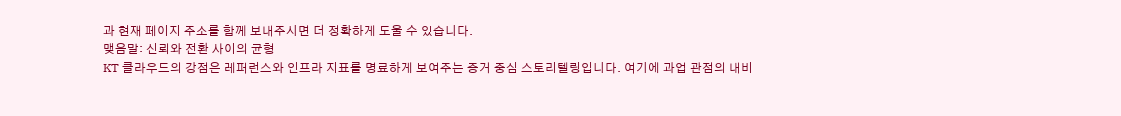과 현재 페이지 주소를 함께 보내주시면 더 정확하게 도울 수 있습니다.
맺음말: 신뢰와 전환 사이의 균형
KT 클라우드의 강점은 레퍼런스와 인프라 지표를 명료하게 보여주는 증거 중심 스토리텔링입니다. 여기에 과업 관점의 내비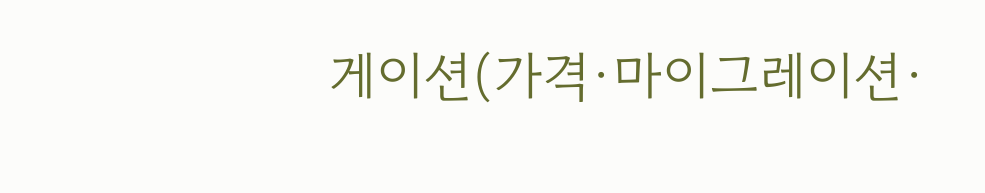게이션(가격·마이그레이션·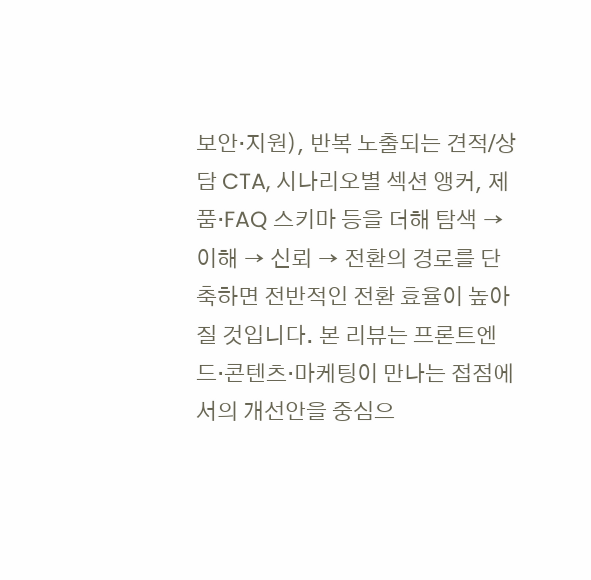보안·지원), 반복 노출되는 견적/상담 CTA, 시나리오별 섹션 앵커, 제품·FAQ 스키마 등을 더해 탐색 → 이해 → 신뢰 → 전환의 경로를 단축하면 전반적인 전환 효율이 높아질 것입니다. 본 리뷰는 프론트엔드·콘텐츠·마케팅이 만나는 접점에서의 개선안을 중심으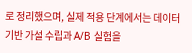로 정리했으며, 실제 적용 단계에서는 데이터 기반 가설 수립과 A/B 실험을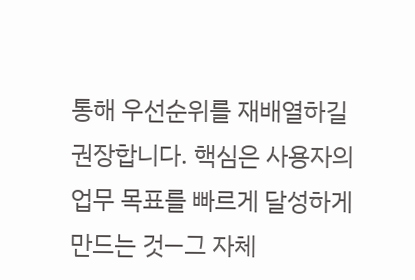통해 우선순위를 재배열하길 권장합니다. 핵심은 사용자의 업무 목표를 빠르게 달성하게 만드는 것—그 자체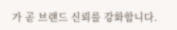가 곧 브랜드 신뢰를 강화합니다.